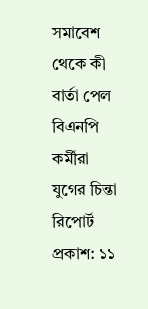সমাবেশ থেকে কী বার্তা পেল বিএনপি কর্মীরা
যুগের চিন্তা রিপোর্ট
প্রকাশ: ১১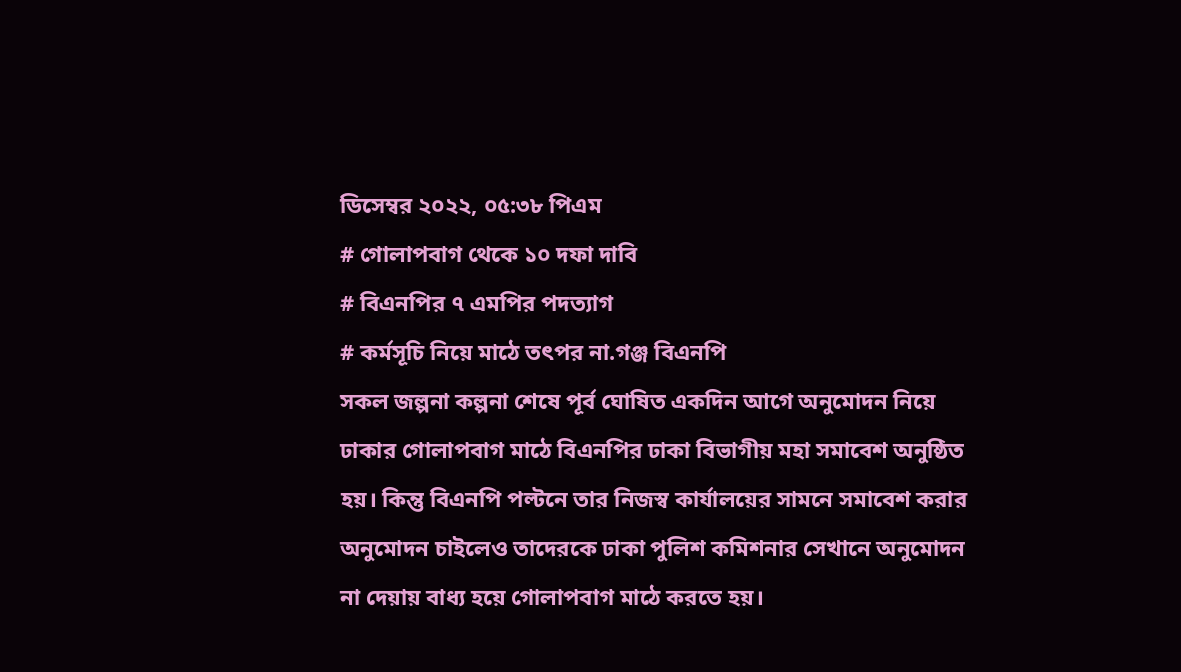ডিসেম্বর ২০২২, ০৫:৩৮ পিএম
# গোলাপবাগ থেকে ১০ দফা দাবি
# বিএনপির ৭ এমপির পদত্যাগ
# কর্মসূচি নিয়ে মাঠে তৎপর না.গঞ্জ বিএনপি
সকল জল্পনা কল্পনা শেষে পূর্ব ঘোষিত একদিন আগে অনুমোদন নিয়ে ঢাকার গোলাপবাগ মাঠে বিএনপির ঢাকা বিভাগীয় মহা সমাবেশ অনুষ্ঠিত হয়। কিন্তু বিএনপি পল্টনে তার নিজস্ব কার্যালয়ের সামনে সমাবেশ করার অনুমোদন চাইলেও তাদেরকে ঢাকা পুলিশ কমিশনার সেখানে অনুমোদন না দেয়ায় বাধ্য হয়ে গোলাপবাগ মাঠে করতে হয়।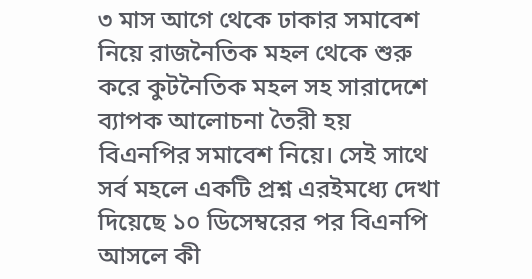৩ মাস আগে থেকে ঢাকার সমাবেশ নিয়ে রাজনৈতিক মহল থেকে শুরু করে কুটনৈতিক মহল সহ সারাদেশে ব্যাপক আলোচনা তৈরী হয় বিএনপির সমাবেশ নিয়ে। সেই সাথে সর্ব মহলে একটি প্রশ্ন এরইমধ্যে দেখা দিয়েছে ১০ ডিসেম্বরের পর বিএনপি আসলে কী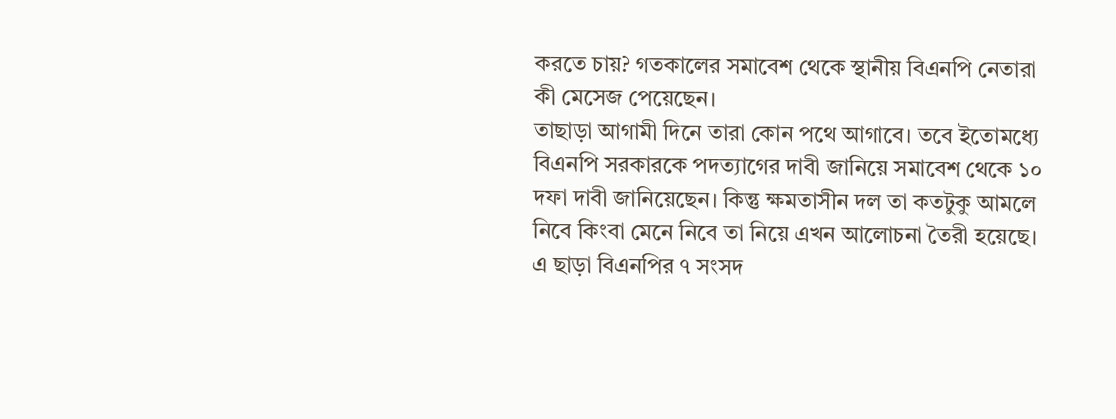করতে চায়? গতকালের সমাবেশ থেকে স্থানীয় বিএনপি নেতারা কী মেসেজ পেয়েছেন।
তাছাড়া আগামী দিনে তারা কোন পথে আগাবে। তবে ইতোমধ্যে বিএনপি সরকারকে পদত্যাগের দাবী জানিয়ে সমাবেশ থেকে ১০ দফা দাবী জানিয়েছেন। কিন্তু ক্ষমতাসীন দল তা কতটুকু আমলে নিবে কিংবা মেনে নিবে তা নিয়ে এখন আলোচনা তৈরী হয়েছে।
এ ছাড়া বিএনপির ৭ সংসদ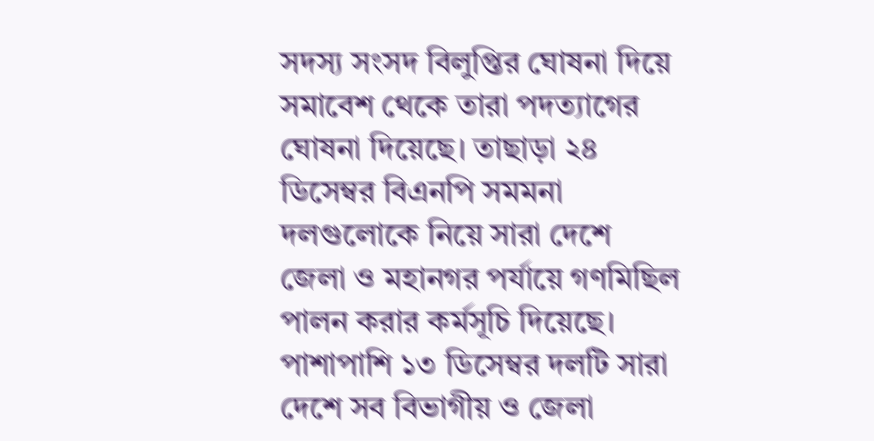সদস্য সংসদ বিলুপ্তির ঘোষনা দিয়ে সমাবেশ থেকে তারা পদত্যাগের ঘোষনা দিয়েছে। তাছাড়া ২৪ ডিসেম্বর বিএনপি সমমনা দলগুলোকে নিয়ে সারা দেশে জেলা ও মহানগর পর্যায়ে গণমিছিল পালন করার কর্মসূচি দিয়েছে। পাশাপাশি ১৩ ডিসেম্বর দলটি সারা দেশে সব বিভাগীয় ও জেলা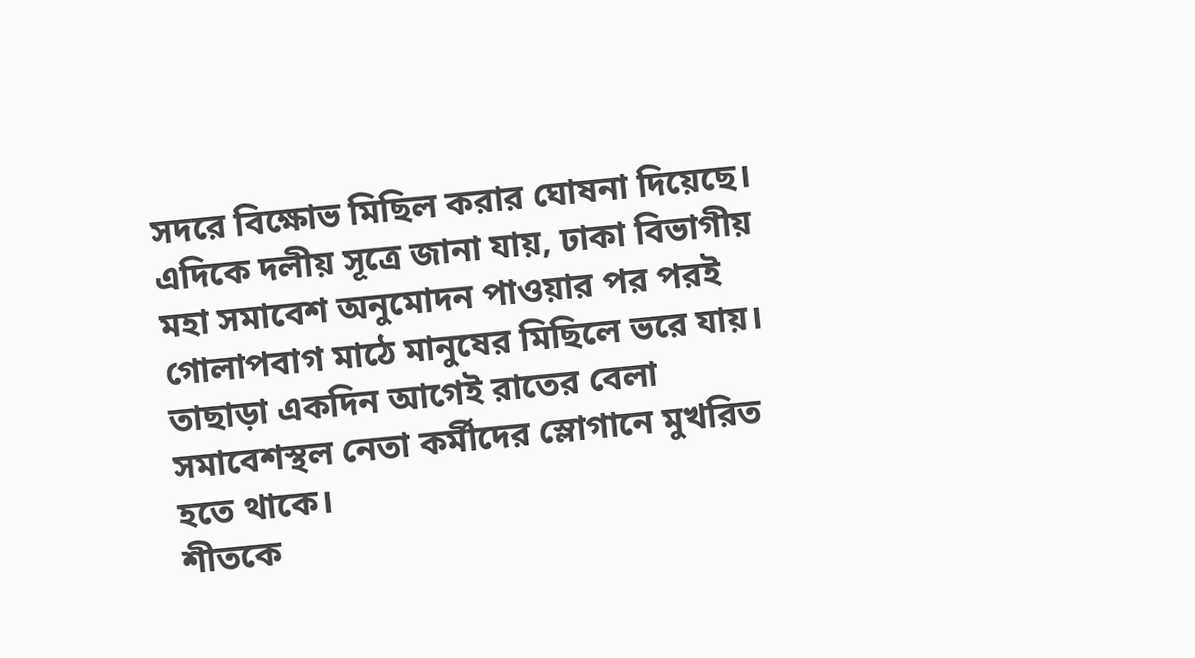সদরে বিক্ষোভ মিছিল করার ঘোষনা দিয়েছে।
এদিকে দলীয় সূত্রে জানা যায়, ঢাকা বিভাগীয় মহা সমাবেশ অনুমোদন পাওয়ার পর পরই গোলাপবাগ মাঠে মানুষের মিছিলে ভরে যায়। তাছাড়া একদিন আগেই রাতের বেলা সমাবেশস্থল নেতা কর্মীদের স্লোগানে মুখরিত হতে থাকে।
শীতকে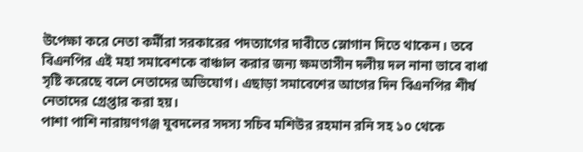উপেক্ষা করে নেতা কর্মীরা সরকারের পদত্যাগের দাবীতে স্লোগান দিতে থাকেন। তবে বিএনপির এই মহা সমাবেশকে বাঞ্চাল করার জন্য ক্ষমতাসীন দলীয় দল নানা ভাবে বাধা সৃষ্টি করেছে বলে নেতাদের অভিযোগ। এছাড়া সমাবেশের আগের দিন বিএনপির শীর্ষ নেতাদের গ্রেপ্তার করা হয়।
পাশা পাশি নারায়ণগঞ্জ যুবদলের সদস্য সচিব মশিউর রহমান রনি সহ ১০ থেকে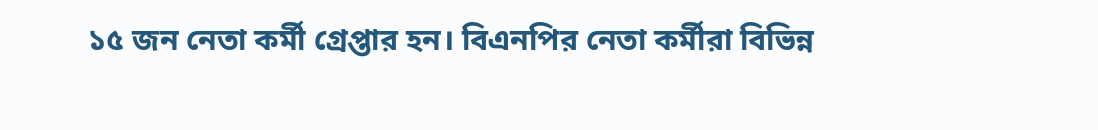১৫ জন নেতা কর্মী গ্রেপ্তার হন। বিএনপির নেতা কর্মীরা বিভিন্ন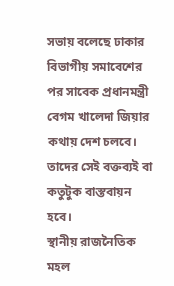সভায় বলেছে ঢাকার বিভাগীয় সমাবেশের পর সাবেক প্রধানমন্ত্রী বেগম খালেদা জিয়ার কথায় দেশ চলবে। তাদের সেই বক্তব্যই বা কতুটুক বাস্তবায়ন হবে।
স্থানীয় রাজনৈতিক মহল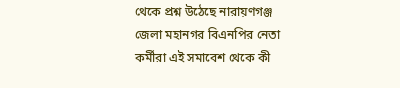থেকে প্রশ্ন উঠেছে নারায়ণগঞ্জ জেলা মহানগর বিএনপির নেতা কর্মীরা এই সমাবেশ থেকে কী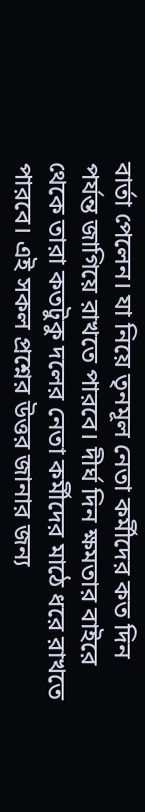বার্তা পেলেন। যা নিয়ে তৃনমূল নেতা কর্মীদের কত দিন পর্যন্ত জাগিয়ে রাখতে পারবে। দীর্ঘ দিন ক্ষমতার বাইরে থেকে তারা কতটুকু দলের নেতা কর্মীদের মাঠে ধরে রাখতে পারবে। এই সকল প্রশ্নের উত্তর জানার জন্য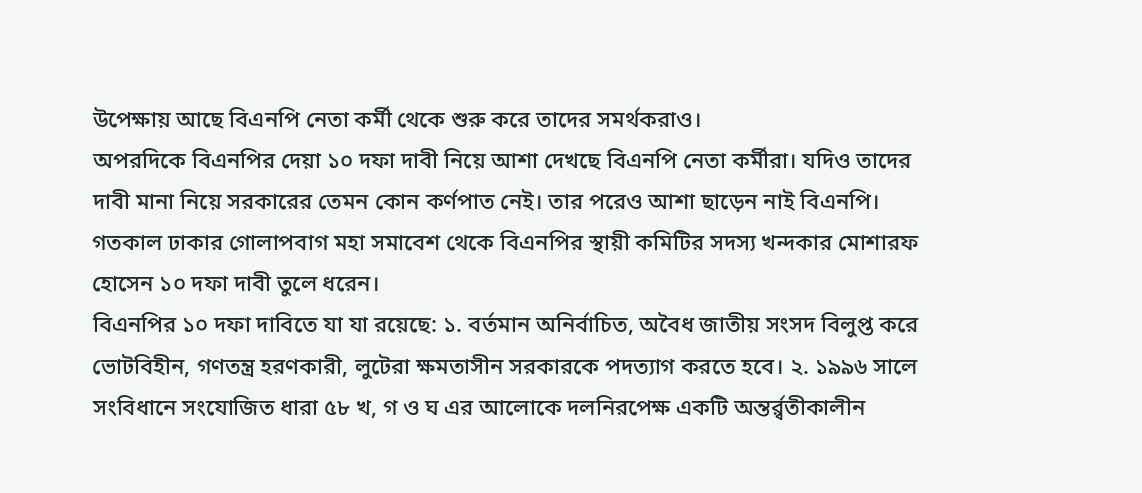উপেক্ষায় আছে বিএনপি নেতা কর্মী থেকে শুরু করে তাদের সমর্থকরাও।
অপরদিকে বিএনপির দেয়া ১০ দফা দাবী নিয়ে আশা দেখছে বিএনপি নেতা কর্মীরা। যদিও তাদের দাবী মানা নিয়ে সরকারের তেমন কোন কর্ণপাত নেই। তার পরেও আশা ছাড়েন নাই বিএনপি। গতকাল ঢাকার গোলাপবাগ মহা সমাবেশ থেকে বিএনপির স্থায়ী কমিটির সদস্য খন্দকার মোশারফ হোসেন ১০ দফা দাবী তুলে ধরেন।
বিএনপির ১০ দফা দাবিতে যা যা রয়েছে: ১. বর্তমান অনির্বাচিত, অবৈধ জাতীয় সংসদ বিলুপ্ত করে ভোটবিহীন, গণতন্ত্র হরণকারী, লুটেরা ক্ষমতাসীন সরকারকে পদত্যাগ করতে হবে। ২. ১৯৯৬ সালে সংবিধানে সংযোজিত ধারা ৫৮ খ, গ ও ঘ এর আলোকে দলনিরপেক্ষ একটি অন্তর্র্বতীকালীন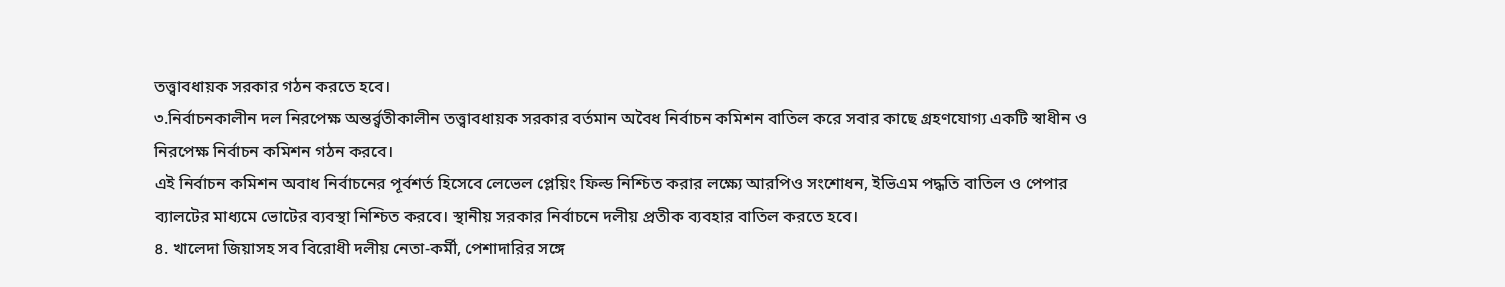তত্ত্বাবধায়ক সরকার গঠন করতে হবে।
৩.নির্বাচনকালীন দল নিরপেক্ষ অন্তর্র্বতীকালীন তত্ত্বাবধায়ক সরকার বর্তমান অবৈধ নির্বাচন কমিশন বাতিল করে সবার কাছে গ্রহণযোগ্য একটি স্বাধীন ও নিরপেক্ষ নির্বাচন কমিশন গঠন করবে।
এই নির্বাচন কমিশন অবাধ নির্বাচনের পূর্বশর্ত হিসেবে লেভেল প্লেয়িং ফিল্ড নিশ্চিত করার লক্ষ্যে আরপিও সংশোধন, ইভিএম পদ্ধতি বাতিল ও পেপার ব্যালটের মাধ্যমে ভোটের ব্যবস্থা নিশ্চিত করবে। স্থানীয় সরকার নির্বাচনে দলীয় প্রতীক ব্যবহার বাতিল করতে হবে।
৪. খালেদা জিয়াসহ সব বিরোধী দলীয় নেতা-কর্মী, পেশাদারির সঙ্গে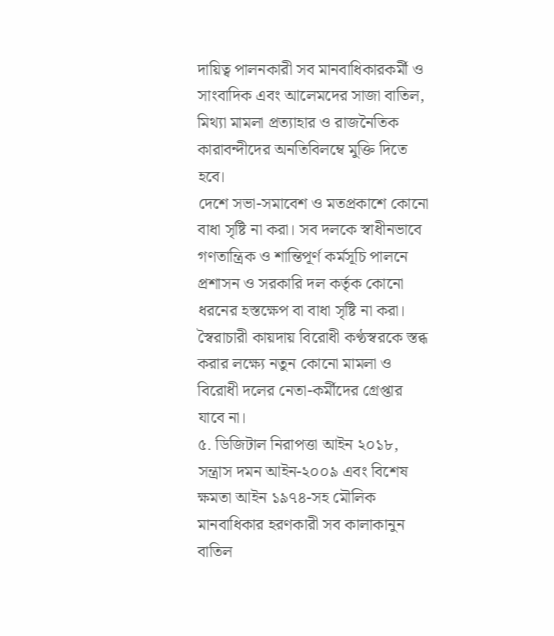দায়িত্ব পালনকারী সব মানবাধিকারকর্মী ও সাংবাদিক এবং আলেমদের সাজা বাতিল, মিথ্যা মামলা প্রত্যাহার ও রাজনৈতিক কারাবন্দীদের অনতিবিলম্বে মুক্তি দিতে হবে।
দেশে সভা-সমাবেশ ও মতপ্রকাশে কোনো বাধা সৃষ্টি না করা। সব দলকে স্বাধীনভাবে গণতান্ত্রিক ও শান্তিপূর্ণ কর্মসূচি পালনে প্রশাসন ও সরকারি দল কর্তৃক কোনো ধরনের হস্তক্ষেপ বা বাধা সৃষ্টি না করা। স্বৈরাচারী কায়দায় বিরোধী কণ্ঠস্বরকে স্তব্ধ করার লক্ষ্যে নতুন কোনো মামলা ও বিরোধী দলের নেতা-কর্মীদের গ্রেপ্তার যাবে না।
৫. ডিজিটাল নিরাপত্তা আইন ২০১৮, সন্ত্রাস দমন আইন-২০০৯ এবং বিশেষ ক্ষমতা আইন ১৯৭৪-সহ মৌলিক মানবাধিকার হরণকারী সব কালাকানুন বাতিল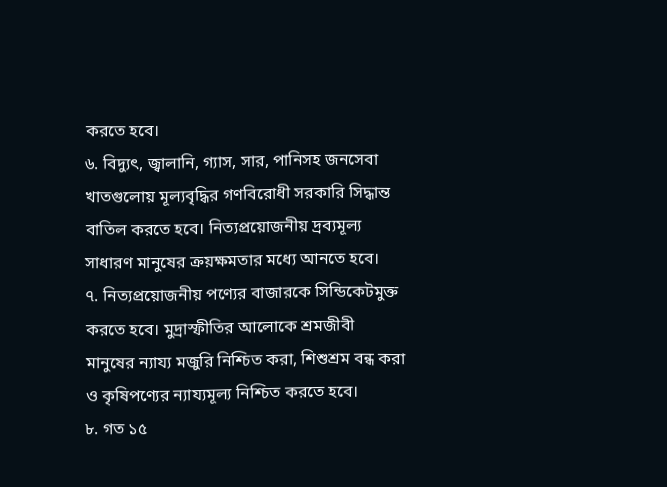করতে হবে।
৬. বিদ্যুৎ, জ্বালানি, গ্যাস, সার, পানিসহ জনসেবা খাতগুলোয় মূল্যবৃদ্ধির গণবিরোধী সরকারি সিদ্ধান্ত বাতিল করতে হবে। নিত্যপ্রয়োজনীয় দ্রব্যমূল্য সাধারণ মানুষের ক্রয়ক্ষমতার মধ্যে আনতে হবে।
৭. নিত্যপ্রয়োজনীয় পণ্যের বাজারকে সিন্ডিকেটমুক্ত করতে হবে। মুদ্রাস্ফীতির আলোকে শ্রমজীবী মানুষের ন্যায্য মজুরি নিশ্চিত করা, শিশুশ্রম বন্ধ করা ও কৃষিপণ্যের ন্যায্যমূল্য নিশ্চিত করতে হবে।
৮. গত ১৫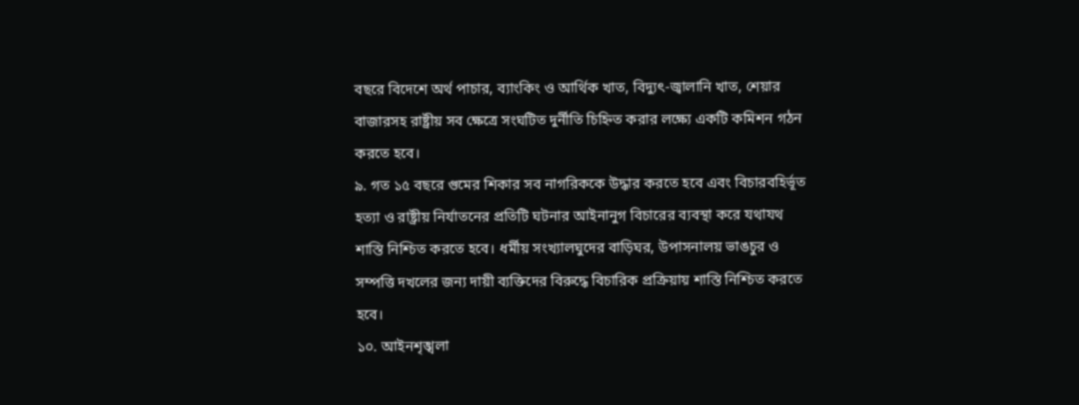বছরে বিদেশে অর্থ পাচার, ব্যাংকিং ও আর্থিক খাত, বিদ্যুৎ-জ্বালানি খাত, শেয়ার বাজারসহ রাষ্ট্রীয় সব ক্ষেত্রে সংঘটিত দুর্নীতি চিহ্নিত করার লক্ষ্যে একটি কমিশন গঠন করতে হবে।
৯. গত ১৫ বছরে গুমের শিকার সব নাগরিককে উদ্ধার করতে হবে এবং বিচারবহির্ভূত হত্যা ও রাষ্ট্রীয় নির্যাতনের প্রতিটি ঘটনার আইনানুগ বিচারের ব্যবস্থা করে যথাযথ শাস্তি নিশ্চিত করতে হবে। ধর্মীয় সংখ্যালঘুদের বাড়িঘর, উপাসনালয় ভাঙচুর ও সম্পত্তি দখলের জন্য দায়ী ব্যক্তিদের বিরুদ্ধে বিচারিক প্রক্রিয়ায় শাস্তি নিশ্চিত করতে হবে।
১০. আইনশৃঙ্খলা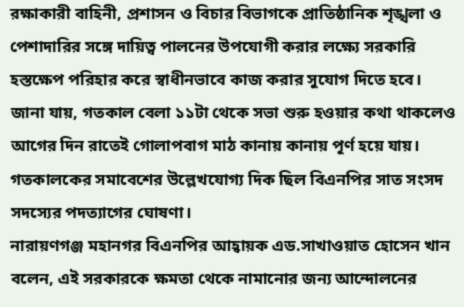রক্ষাকারী বাহিনী, প্রশাসন ও বিচার বিভাগকে প্রাতিষ্ঠানিক শৃঙ্খলা ও পেশাদারির সঙ্গে দায়িত্ব পালনের উপযোগী করার লক্ষ্যে সরকারি হস্তক্ষেপ পরিহার করে স্বাধীনভাবে কাজ করার সুযোগ দিতে হবে।
জানা যায়, গতকাল বেলা ১১টা থেকে সভা শুরু হওয়ার কথা থাকলেও আগের দিন রাতেই গোলাপবাগ মাঠ কানায় কানায় পূর্ণ হয়ে যায়। গতকালকের সমাবেশের উল্লেখযোগ্য দিক ছিল বিএনপির সাত সংসদ সদস্যের পদত্যাগের ঘোষণা।
নারায়ণগঞ্জ মহানগর বিএনপির আহ্বায়ক এড.সাখাওয়াত হোসেন খান বলেন, এই সরকারকে ক্ষমতা থেকে নামানোর জন্য আন্দোলনের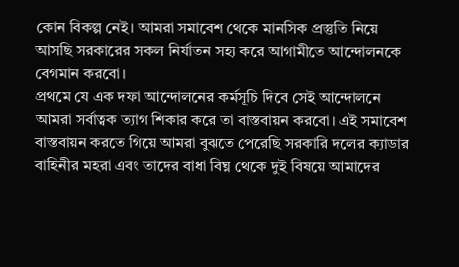কোন বিকল্প নেই। আমরা সমাবেশ থেকে মানসিক প্রস্তুতি নিয়ে আসছি সরকারের সকল নির্যাতন সহ্য করে আগামীতে আন্দোলনকে বেগমান করবো।
প্রথমে যে এক দফা আন্দোলনের কর্মসূচি দিবে সেই আন্দোলনে আমরা সর্বাত্বক ত্যাগ শিকার করে তা বাস্তবায়ন করবো। এই সমাবেশ বাস্তবায়ন করতে গিয়ে আমরা বুঝতে পেরেছি সরকারি দলের ক্যাডার বাহিনীর মহরা এবং তাদের বাধা বিঘ্ন থেকে দুই বিষয়ে আমাদের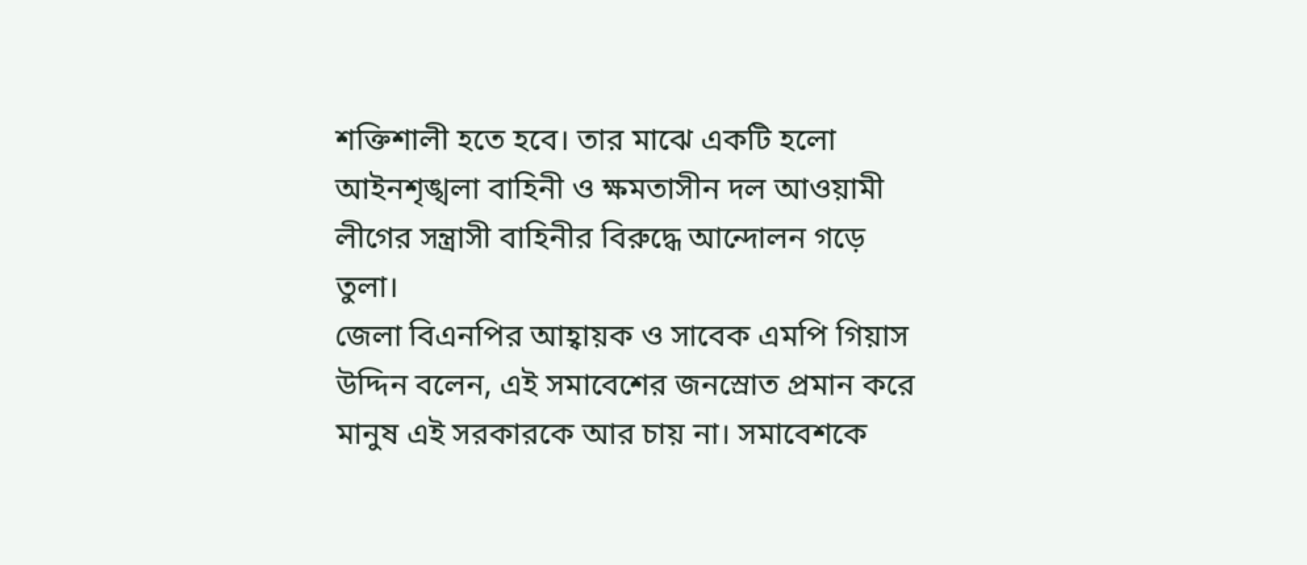শক্তিশালী হতে হবে। তার মাঝে একটি হলো আইনশৃঙ্খলা বাহিনী ও ক্ষমতাসীন দল আওয়ামী লীগের সন্ত্রাসী বাহিনীর বিরুদ্ধে আন্দোলন গড়ে তুলা।
জেলা বিএনপির আহ্বায়ক ও সাবেক এমপি গিয়াস উদ্দিন বলেন, এই সমাবেশের জনস্রোত প্রমান করে মানুষ এই সরকারকে আর চায় না। সমাবেশকে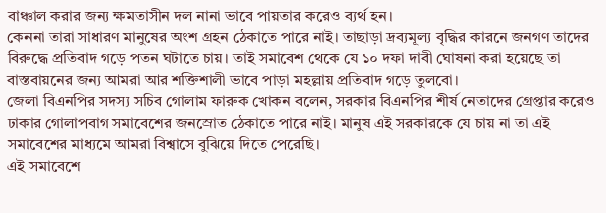বাঞ্চাল করার জন্য ক্ষমতাসীন দল নানা ভাবে পায়তার করেও ব্যর্থ হন।
কেননা তারা সাধারণ মানুষের অংশ গ্রহন ঠেকাতে পারে নাই। তাছাড়া দ্রব্যমূল্য বৃদ্ধির কারনে জনগণ তাদের বিরুদ্ধে প্রতিবাদ গড়ে পতন ঘটাতে চায়। তাই সমাবেশ থেকে যে ১০ দফা দাবী ঘোষনা করা হয়েছে তা বাস্তবায়নের জন্য আমরা আর শক্তিশালী ভাবে পাড়া মহল্লায় প্রতিবাদ গড়ে তুলবো।
জেলা বিএনপির সদস্য সচিব গোলাম ফারুক খোকন বলেন, সরকার বিএনপির শীর্ষ নেতাদের গ্রেপ্তার করেও ঢাকার গোলাপবাগ সমাবেশের জনস্রোত ঠেকাতে পারে নাই। মানুষ এই সরকারকে যে চায় না তা এই সমাবেশের মাধ্যমে আমরা বিশ্বাসে বুঝিয়ে দিতে পেরেছি।
এই সমাবেশে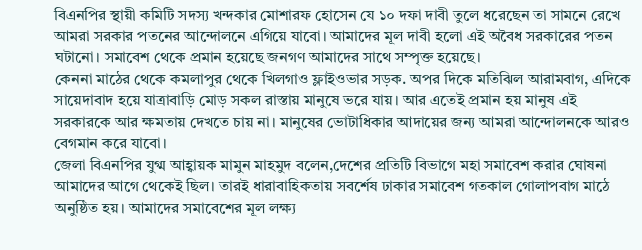বিএনপির স্থায়ী কমিটি সদস্য খন্দকার মোশারফ হোসেন যে ১০ দফা দাবী তুলে ধরেছেন তা সামনে রেখে আমরা সরকার পতনের আন্দোলনে এগিয়ে যাবো। আমাদের মূল দাবী হলো এই অবৈধ সরকারের পতন ঘটানো। সমাবেশ থেকে প্রমান হয়েছে জনগণ আমাদের সাথে সম্পৃক্ত হয়েছে।
কেননা মাঠের থেকে কমলাপুর থেকে খিলগাও ফ্লাইওভার সড়ক. অপর দিকে মতিঝিল আরামবাগ, এদিকে সায়েদাবাদ হয়ে যাত্রাবাড়ি মোড় সকল রাস্তায় মানুষে ভরে যায়। আর এতেই প্রমান হয় মানুষ এই সরকারকে আর ক্ষমতায় দেখতে চায় না। মানুষের ভোটাধিকার আদায়ের জন্য আমরা আন্দোলনকে আরও বেগমান করে যাবো।
জেলা বিএনপির যুগ্ম আহ্বায়ক মামুন মাহমুদ বলেন,দেশের প্রতিটি বিভাগে মহা সমাবেশ করার ঘোষনা আমাদের আগে থেকেই ছিল। তারই ধারাবাহিকতায় সবর্শেষ ঢাকার সমাবেশ গতকাল গোলাপবাগ মাঠে অনুষ্ঠিত হয়। আমাদের সমাবেশের মূল লক্ষ্য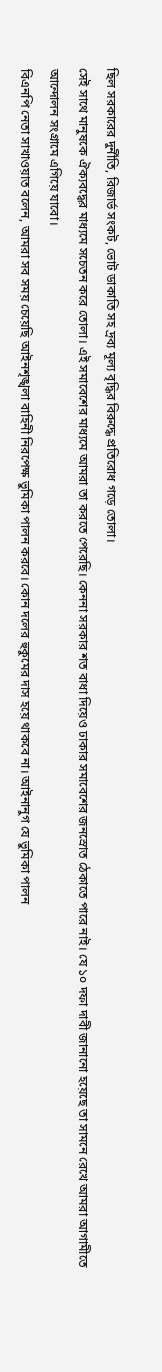ছিল সরকারের দুর্নীতি, রিজার্ভ সংকট, ভোট ডাকাতি সহ দ্রব্য মূল্য বৃদ্ধির বিরুদ্ধে প্রতিরোধ গড়ে তোলা।
সেই সাথে মানুষকে ঐক্যবদ্ধের মাধ্যমে সচেতন করে তোলা। এই সমাবেশের মাধ্যমে আমরা তা করতে পেরেছি। কেননা সরকার শত বাধা দিয়েও ঢাকার সমাবেশের জনস্রোত ঠেকাতে পারে নাই। যে ১০ দফা দাবী জানানো হয়েছে তা সামনে রেখে আমরা আগামীতে আন্দোলন সংগ্রামে এগিয়ে যাবো।
বিএনপি নেতা সাখাওয়াত বলেন, আমরা সব সময় চেয়েছি আইনশৃঙ্খলা বাহিনী নিরপেক্ষ ভুমিকা পালন করবে। কোন দলের হুকুমের দাস হয়ে থাকবে না। আইনানুগ যে ভুমিকা পালন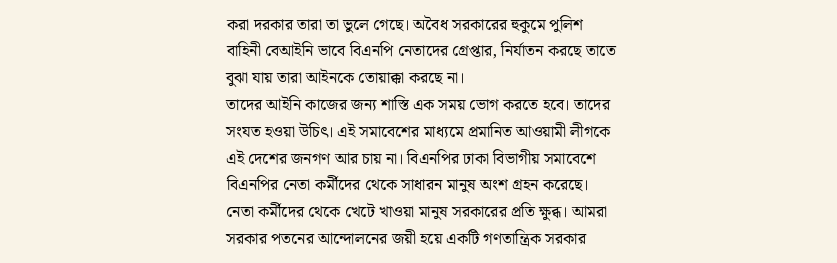করা দরকার তারা তা ভুলে গেছে। অবৈধ সরকারের হুকুমে পুলিশ বাহিনী বেআইনি ভাবে বিএনপি নেতাদের গ্রেপ্তার, নির্যাতন করছে তাতে বুঝা যায় তারা আইনকে তোয়াক্কা করছে না।
তাদের আইনি কাজের জন্য শাস্তি এক সময় ভোগ করতে হবে। তাদের সংযত হওয়া উচিৎ। এই সমাবেশের মাধ্যমে প্রমানিত আওয়ামী লীগকে এই দেশের জনগণ আর চায় না। বিএনপির ঢাকা বিভাগীয় সমাবেশে বিএনপির নেতা কর্মীদের থেকে সাধারন মানুষ অংশ গ্রহন করেছে। নেতা কর্মীদের থেকে খেটে খাওয়া মানুষ সরকারের প্রতি ক্ষুব্ধ। আমরা সরকার পতনের আন্দোলনের জয়ী হয়ে একটি গণতান্ত্রিক সরকার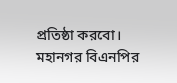প্রতিষ্ঠা করবো।
মহানগর বিএনপির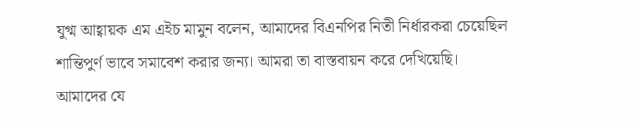যুগ্ম আহ্বায়ক এম এইচ মামুন বলেন, আমাদের বিএনপির নিতী নির্ধারকরা চেয়েছিল শান্তিপুর্ণ ভাবে সমাবেশ করার জন্য। আমরা তা বাস্তবায়ন করে দেখিয়েছি। আমাদের যে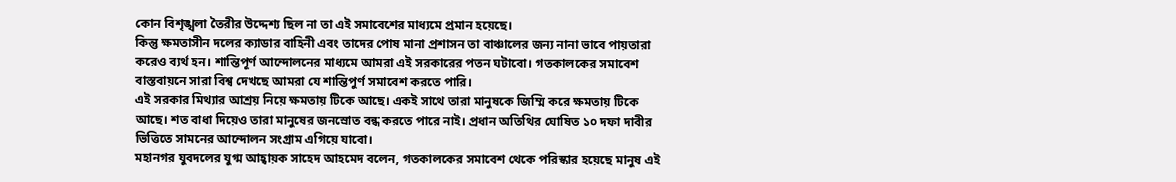কোন বিশৃঙ্খলা তৈরীর উদ্দেশ্য ছিল না তা এই সমাবেশের মাধ্যমে প্রমান হয়েছে।
কিন্তু ক্ষমতাসীন দলের ক্যাডার বাহিনী এবং তাদের পোষ মানা প্রশাসন তা বাঞ্চালের জন্য নানা ভাবে পায়তারা করেও ব্যর্থ হন। শান্তিপূর্ণ আন্দোলনের মাধ্যমে আমরা এই সরকারের পতন ঘটাবো। গতকালকের সমাবেশ বাস্তবায়নে সারা বিশ্ব দেখছে আমরা যে শান্তিপুর্ণ সমাবেশ করতে পারি।
এই সরকার মিথ্যার আশ্রয় নিয়ে ক্ষমতায় টিকে আছে। একই সাথে তারা মানুষকে জিম্মি করে ক্ষমতায় টিকে আছে। শত বাধা দিয়েও তারা মানুষের জনস্রোত বন্ধ করতে পারে নাই। প্রধান অতিথির ঘোষিত ১০ দফা দাবীর ভিত্তিতে সামনের আন্দোলন সংগ্রাম এগিয়ে যাবো।
মহানগর যুবদলের যুগ্ম আহ্বায়ক সাহেদ আহমেদ বলেন, গতকালকের সমাবেশ থেকে পরিস্কার হয়েছে মানুষ এই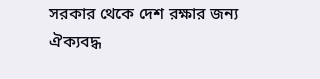সরকার থেকে দেশ রক্ষার জন্য ঐক্যবদ্ধ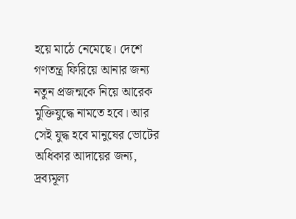হয়ে মাঠে নেমেছে। দেশে গণতন্ত্র ফিরিয়ে আনার জন্য নতুন প্রজন্মকে নিয়ে আরেক মুক্তিযুদ্ধে নামতে হবে। আর সেই যুদ্ধ হবে মানুষের ভোটের অধিকার আদায়ের জন্য, দ্রব্যমূল্য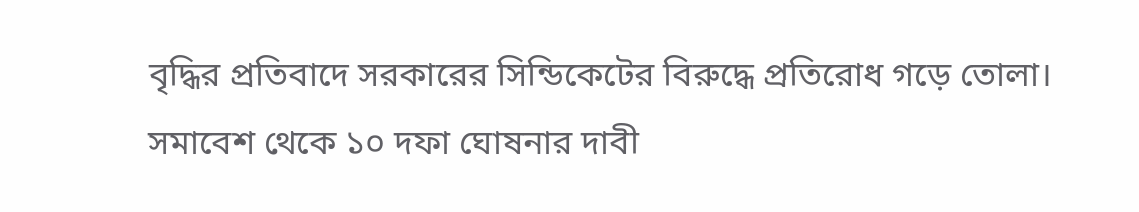বৃদ্ধির প্রতিবাদে সরকারের সিন্ডিকেটের বিরুদ্ধে প্রতিরোধ গড়ে তোলা।
সমাবেশ থেকে ১০ দফা ঘোষনার দাবী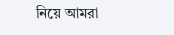নিয়ে আমরা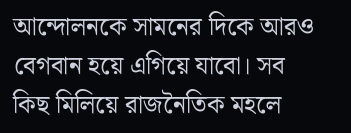আন্দোলনকে সামনের দিকে আরও বেগবান হয়ে এগিয়ে যাবো। সব কিছ মিলিয়ে রাজনৈতিক মহলে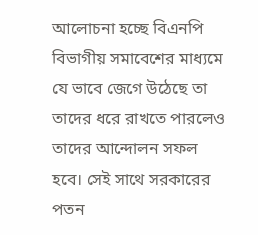আলোচনা হচ্ছে বিএনপি বিভাগীয় সমাবেশের মাধ্যমে যে ভাবে জেগে উঠেছে তা তাদের ধরে রাখতে পারলেও তাদের আন্দোলন সফল হবে। সেই সাথে সরকারের পতন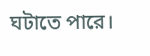ঘটাতে পারে।